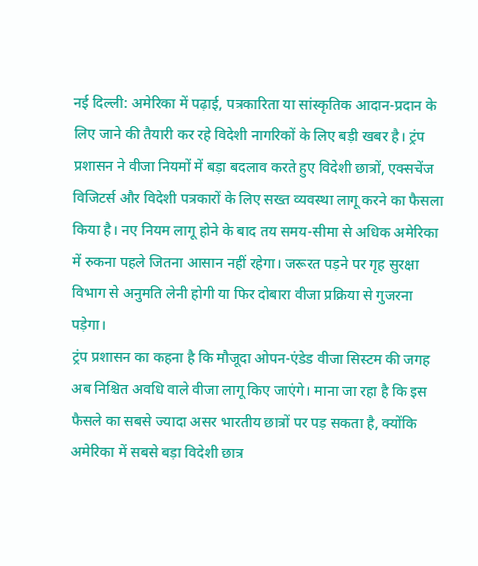नई दिल्ली: अमेरिका में पढ़ाई, पत्रकारिता या सांस्कृतिक आदान-प्रदान के लिए जाने की तैयारी कर रहे विदेशी नागरिकों के लिए बड़ी खबर है। ट्रंप प्रशासन ने वीजा नियमों में बड़ा बदलाव करते हुए विदेशी छात्रों, एक्सचेंज विजिटर्स और विदेशी पत्रकारों के लिए सख्त व्यवस्था लागू करने का फैसला किया है। नए नियम लागू होने के बाद तय समय-सीमा से अधिक अमेरिका में रुकना पहले जितना आसान नहीं रहेगा। जरूरत पड़ने पर गृह सुरक्षा विभाग से अनुमति लेनी होगी या फिर दोबारा वीजा प्रक्रिया से गुजरना पड़ेगा।
ट्रंप प्रशासन का कहना है कि मौजूदा ओपन-एंडेड वीजा सिस्टम की जगह अब निश्चित अवधि वाले वीजा लागू किए जाएंगे। माना जा रहा है कि इस फैसले का सबसे ज्यादा असर भारतीय छात्रों पर पड़ सकता है, क्योंकि अमेरिका में सबसे बड़ा विदेशी छात्र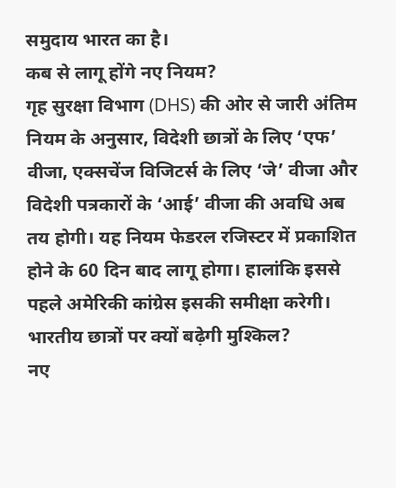समुदाय भारत का है।
कब से लागू होंगे नए नियम?
गृह सुरक्षा विभाग (DHS) की ओर से जारी अंतिम नियम के अनुसार, विदेशी छात्रों के लिए ‘एफ’ वीजा, एक्सचेंज विजिटर्स के लिए ‘जे’ वीजा और विदेशी पत्रकारों के ‘आई’ वीजा की अवधि अब तय होगी। यह नियम फेडरल रजिस्टर में प्रकाशित होने के 60 दिन बाद लागू होगा। हालांकि इससे पहले अमेरिकी कांग्रेस इसकी समीक्षा करेगी।
भारतीय छात्रों पर क्यों बढ़ेगी मुश्किल?
नए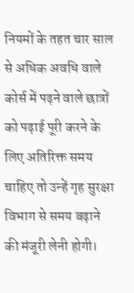नियमों के तहत चार साल से अधिक अवधि वाले कोर्स में पढ़ने वाले छात्रों को पढ़ाई पूरी करने के लिए अतिरिक्त समय चाहिए तो उन्हें गृह सुरक्षा विभाग से समय बढ़ाने की मंजूरी लेनी होगी।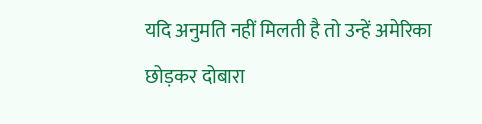यदि अनुमति नहीं मिलती है तो उन्हें अमेरिका छोड़कर दोबारा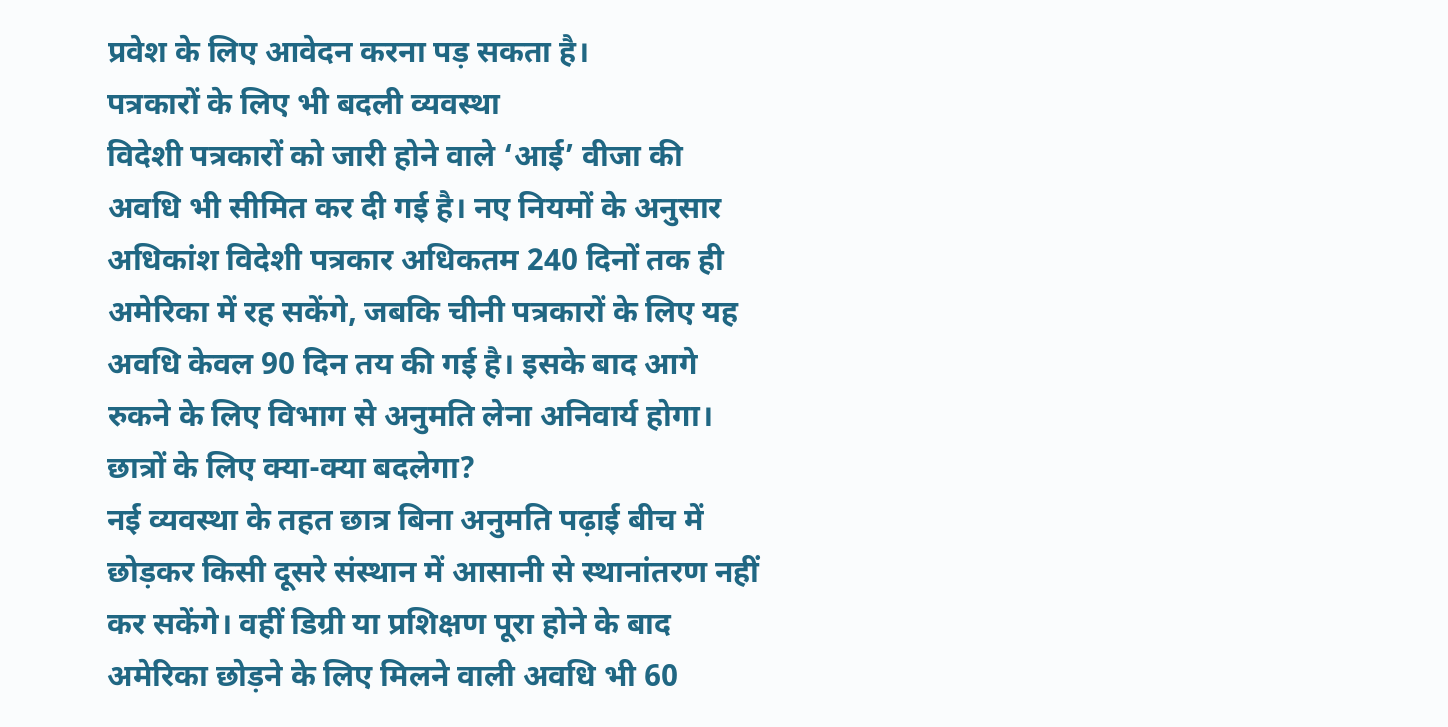प्रवेश के लिए आवेदन करना पड़ सकता है।
पत्रकारों के लिए भी बदली व्यवस्था
विदेशी पत्रकारों को जारी होने वाले ‘आई’ वीजा की अवधि भी सीमित कर दी गई है। नए नियमों के अनुसार अधिकांश विदेशी पत्रकार अधिकतम 240 दिनों तक ही अमेरिका में रह सकेंगे, जबकि चीनी पत्रकारों के लिए यह अवधि केवल 90 दिन तय की गई है। इसके बाद आगे रुकने के लिए विभाग से अनुमति लेना अनिवार्य होगा।
छात्रों के लिए क्या-क्या बदलेगा?
नई व्यवस्था के तहत छात्र बिना अनुमति पढ़ाई बीच में छोड़कर किसी दूसरे संस्थान में आसानी से स्थानांतरण नहीं कर सकेंगे। वहीं डिग्री या प्रशिक्षण पूरा होने के बाद अमेरिका छोड़ने के लिए मिलने वाली अवधि भी 60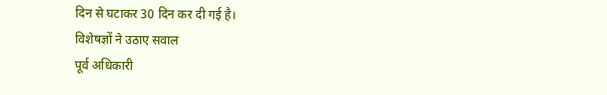दिन से घटाकर 30 दिन कर दी गई है।
विशेषज्ञों ने उठाए सवाल
पूर्व अधिकारी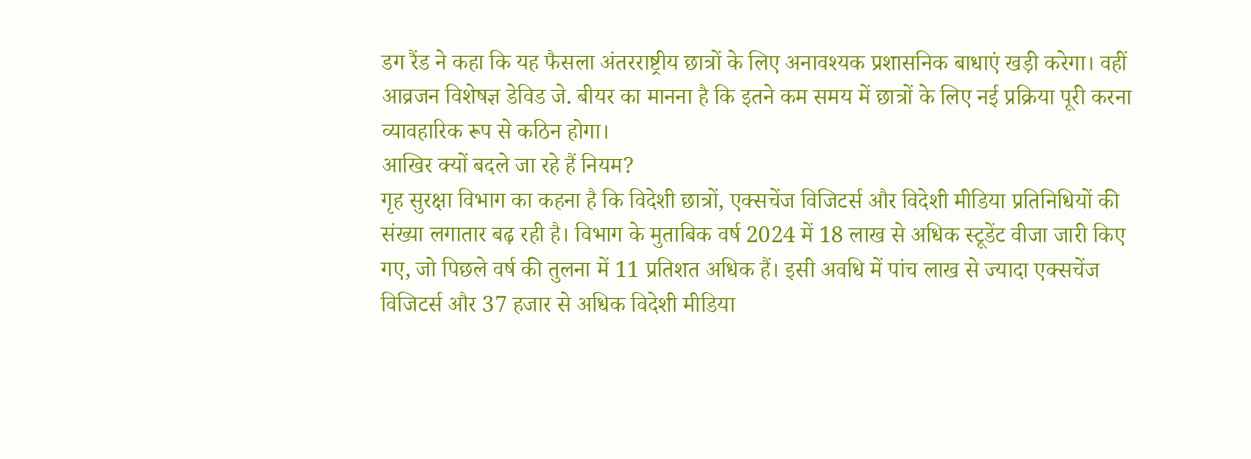डग रैंड ने कहा कि यह फैसला अंतरराष्ट्रीय छात्रों के लिए अनावश्यक प्रशासनिक बाधाएं खड़ी करेगा। वहीं आव्रजन विशेषज्ञ डेविड जे. बीयर का मानना है कि इतने कम समय में छात्रों के लिए नई प्रक्रिया पूरी करना व्यावहारिक रूप से कठिन होगा।
आखिर क्यों बदले जा रहे हैं नियम?
गृह सुरक्षा विभाग का कहना है कि विदेशी छात्रों, एक्सचेंज विजिटर्स और विदेशी मीडिया प्रतिनिधियों की संख्या लगातार बढ़ रही है। विभाग के मुताबिक वर्ष 2024 में 18 लाख से अधिक स्टूडेंट वीजा जारी किए गए, जो पिछले वर्ष की तुलना में 11 प्रतिशत अधिक हैं। इसी अवधि में पांच लाख से ज्यादा एक्सचेंज विजिटर्स और 37 हजार से अधिक विदेशी मीडिया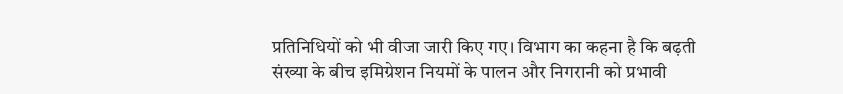प्रतिनिधियों को भी वीजा जारी किए गए। विभाग का कहना है कि बढ़ती संख्या के बीच इमिग्रेशन नियमों के पालन और निगरानी को प्रभावी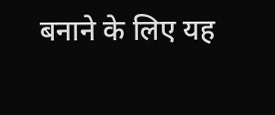बनाने के लिए यह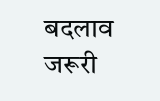बदलाव जरूरी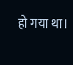हो गया था।